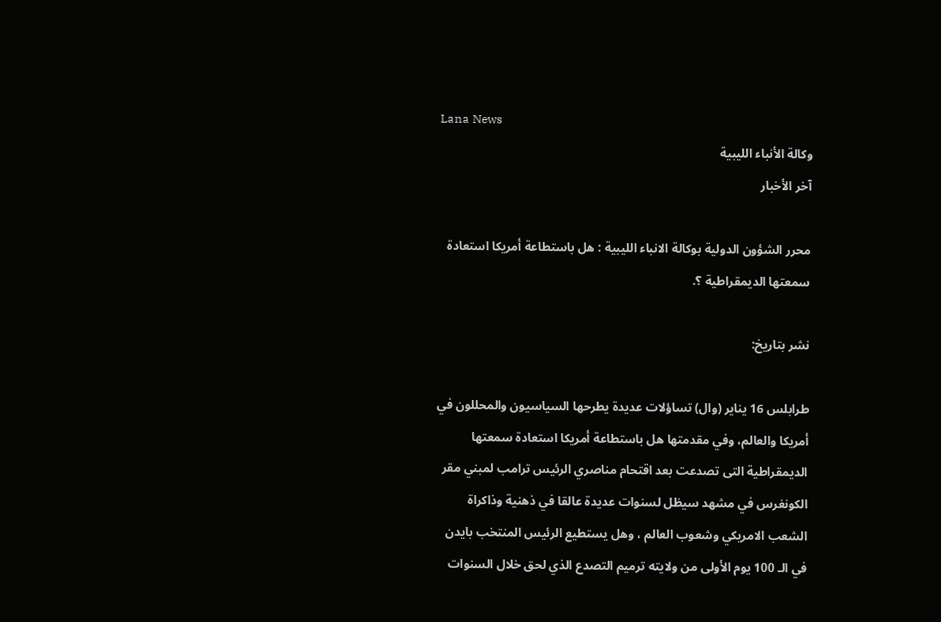Lana News
وكالة الأنباء الليبية
آخر الأخبار

محرر الشؤون الدولية بوكالة الانباء الليبية : هل باستطاعة أمريكا استعادة سمعتها الديمقراطية ؟.

نشر بتاريخ:

طرابلس 16 يناير (وال) تساؤلات عديدة يطرحها السياسيون والمحللون في أمريكا والعالم، وفي مقدمتها هل باستطاعة أمريكا استعادة سمعتها الديمقراطية التى تصدعت بعد اقتحام مناصري الرئيس ترامب لمبني مقر الكونغرس في مشهد سيظل لسنوات عديدة عالقا في ذهنية وذاكراة الشعب الامريكي وشعوب العالم ، وهل يستطيع الرئيس المنتخب بايدن في الـ 100 يوم الأولى من ولايته ترميم التصدع الذي لحق خلال السنوات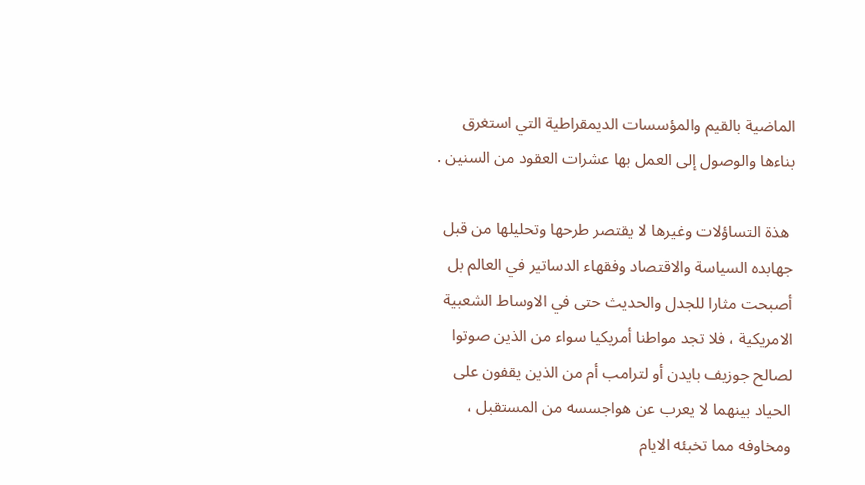الماضية بالقيم والمؤسسات الديمقراطية التي استغرق بناءها والوصول إلى العمل بها عشرات العقود من السنين .

 هذة التساؤلات وغيرها لا يقتصر طرحها وتحليلها من قبل جهابده السياسة والاقتصاد وفقهاء الدساتير في العالم بل أصبحت مثارا للجدل والحديث حتى في الاوساط الشعبية الامريكية ، فلا تجد مواطنا أمريكيا سواء من الذين صوتوا لصالح جوزيف بايدن أو لترامب أم من الذين يقفون على الحياد بينهما لا يعرب عن هواجسسه من المستقبل ، ومخاوفه مما تخبئه الايام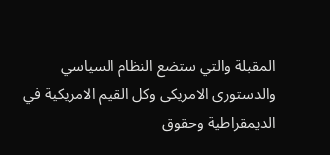المقبلة والتي ستضع النظام السياسي والدستورى الامريكى وكل القيم الامريكية في الديمقراطية وحقوق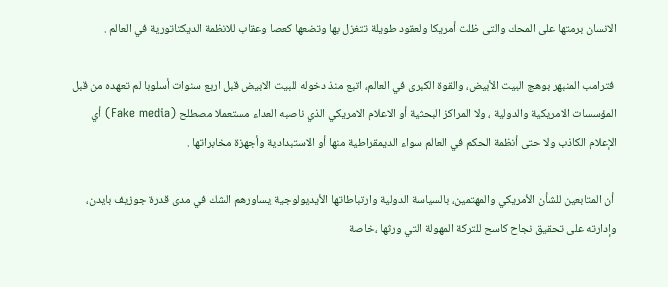الانسان برمتها على المحك والتى ظلت أمريكا ولعقود طويلة تتغزل بها وتضعها كعصا وعقاب للانظمة الديكتاتورية في العالم .

 فترامب المنبهر بوهج البيت الأبيض، والقوة الكبرى في العالم، اتبع منذ دخوله للبيت الابيض قبل اربع سنوات أسلوبا لم تعهده من قبل المؤسسات الامريكية والدولية ، ولا المراكز البحثية أو الاعلام الامريكي الذي ناصبه العداء مستعملا مصطلح (Fake media) أي الإعلام الكاذب ولا حتى أنظمة الحكم في العالم سواء الديمقراطية منها أو الاستبدادية وأجهزة مخابراتها .

 أن المتابعين للشأن الأمريكي والمهتمين، بالسياسة الدولية وارتباطاتها الأيديولوجية يساورهم الشك في مدى قدرة جوزيف بايدن، وإدارته على تحقيق نجاح كاسح للتركة المهولة التي ورثها ،خاصة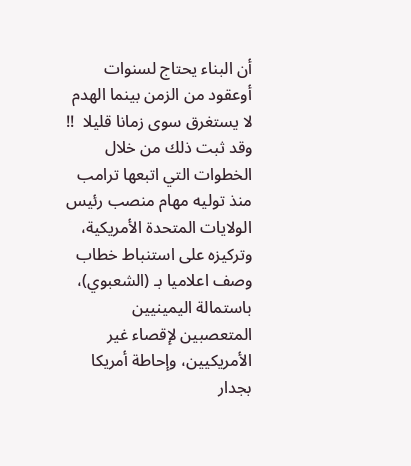أن البناء يحتاج لسنوات أوعقود من الزمن بينما الهدم لا يستغرق سوى زمانا قليلا  !! وقد ثبت ذلك من خلال الخطوات التي اتبعها ترامب منذ توليه مهام منصب رئيس الولايات المتحدة الأمريكية، وتركيزه على استنباط خطاب وصف اعلاميا بـ (الشعبوي)، باستمالة اليمينيين المتعصبين لإقصاء غير الأمريكيين، وإحاطة أمريكا بجدار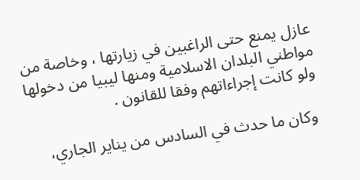عازل يمنع حتى الراغبين في زيارتها ، وخاصة من مواطني البلدان الاسلامية ومنها ليبيا من دخولها ولو كانت إجراءاتهم وفقا للقانون .

 وكان ما حدث في السادس من يناير الجاري،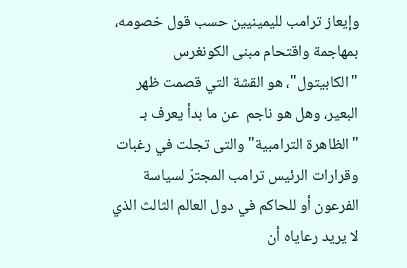وإيعاز ترامب لليمينيين حسب قول خصومه، بمهاجمة واقتحام مبنى الكونغرس "الكابيتول"، هو القشة التي قصمت ظهر البعير، وهل هو ناجم  عن ما بدأ يعرف بـ "الظاهرة الترامبية" والتى تجلت في رغبات وقرارات الرئيس ترامب المجترّ لسياسة الفرعون أو للحاكم في دول العالم الثالث الذي لا يريد رعاياه أن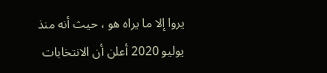يروا إلا ما يراه هو ، حيث أنه منذ يوليو 2020 أعلن أن الانتخابات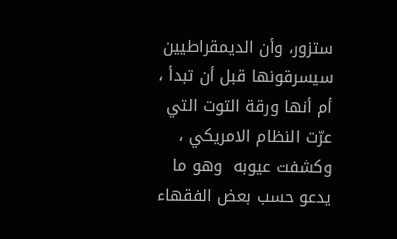ستزور، وأن الديمقراطيين سيسرقونها قبل أن تبدأ ، أم أنها ورقة التوت التي عرّت النظام الامريكي ، وكشفت عيوبه  وهو ما يدعو حسب بعض الفقهاء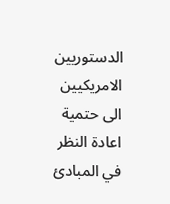الدستوريين الامريكيين الى حتمية اعادة النظر في المبادئ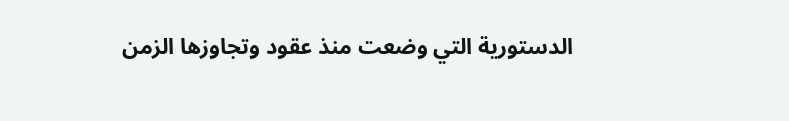الدستورية التي وضعت منذ عقود وتجاوزها الزمن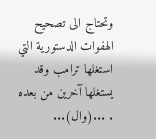وتحتاج الى تصحيح الهفوات الدستورية التي استغلها ترامب وقد يستغلها آخرين من بعده . ...(وال)...